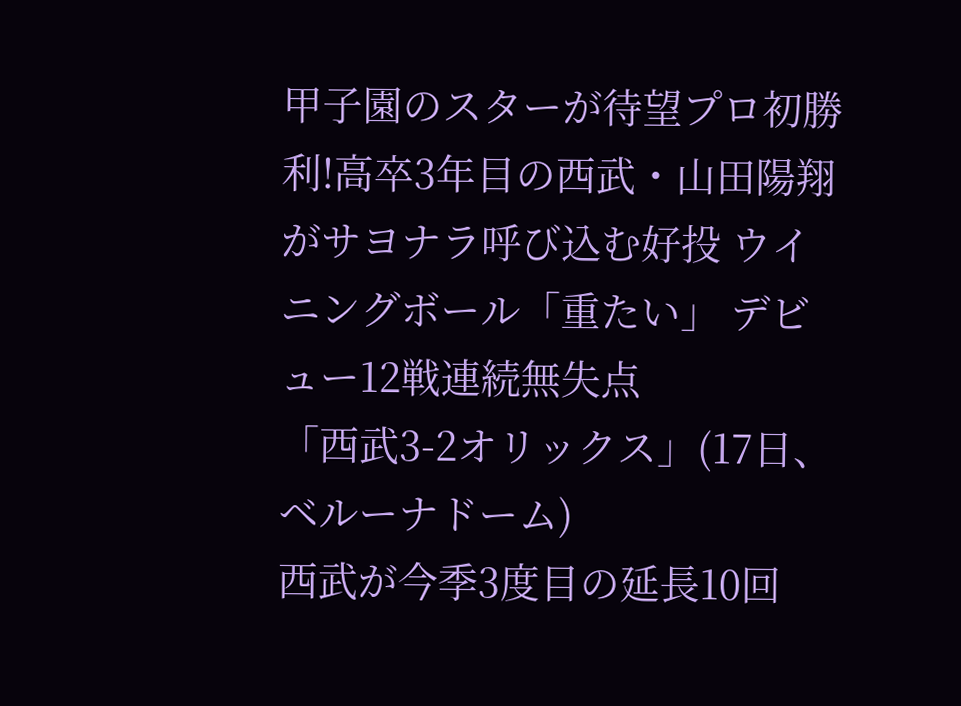甲子園のスターが待望プロ初勝利!高卒3年目の西武・山田陽翔がサヨナラ呼び込む好投 ウイニングボール「重たい」 デビュー12戦連続無失点
「西武3-2オリックス」(17日、ベルーナドーム)
西武が今季3度目の延長10回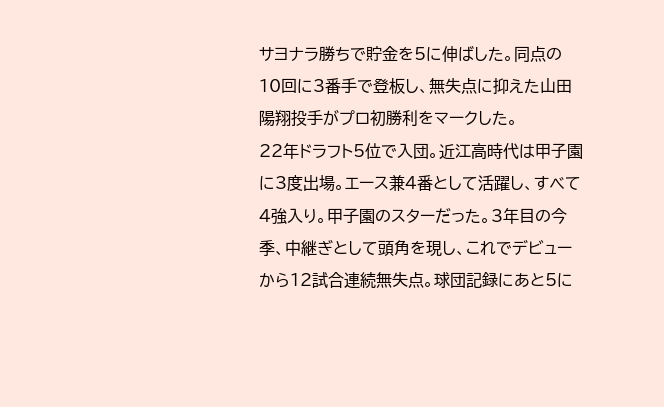サヨナラ勝ちで貯金を5に伸ばした。同点の10回に3番手で登板し、無失点に抑えた山田陽翔投手がプロ初勝利をマークした。
22年ドラフト5位で入団。近江高時代は甲子園に3度出場。エース兼4番として活躍し、すべて4強入り。甲子園のスターだった。3年目の今季、中継ぎとして頭角を現し、これでデビューから12試合連続無失点。球団記録にあと5に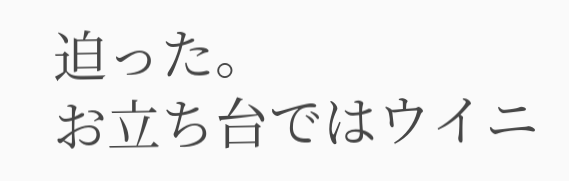迫った。
お立ち台ではウイニ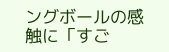ングボールの感触に「すご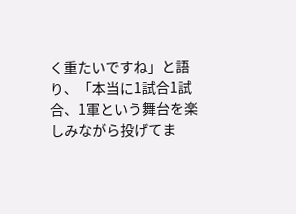く重たいですね」と語り、「本当に1試合1試合、1軍という舞台を楽しみながら投げてま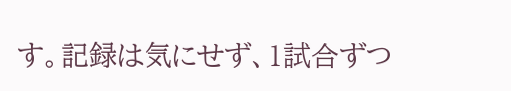す。記録は気にせず、1試合ずつ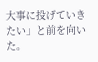大事に投げていきたい」と前を向いた。